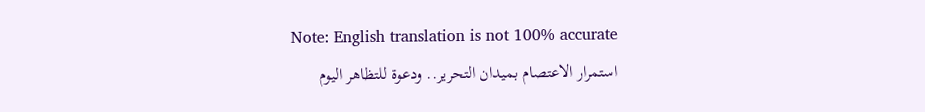Note: English translation is not 100% accurate
استمرار الاعتصام بميدان التحرير.. ودعوة للتظاهر اليوم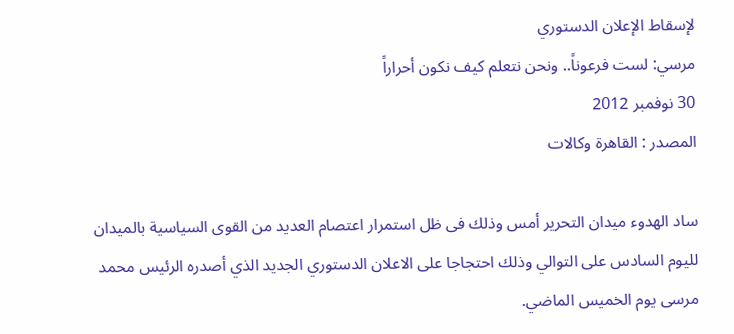لإسقاط الإعلان الدستوري
مرسي: لست فرعوناً.. ونحن نتعلم كيف نكون أحراراً
30 نوفمبر 2012
المصدر : القاهرة وكالات

ساد الهدوء ميدان التحرير أمس وذلك فى ظل استمرار اعتصام العديد من القوى السياسية بالميدان لليوم السادس على التوالي وذلك احتجاجا على الاعلان الدستوري الجديد الذي أصدره الرئيس محمد مرسى يوم الخميس الماضي.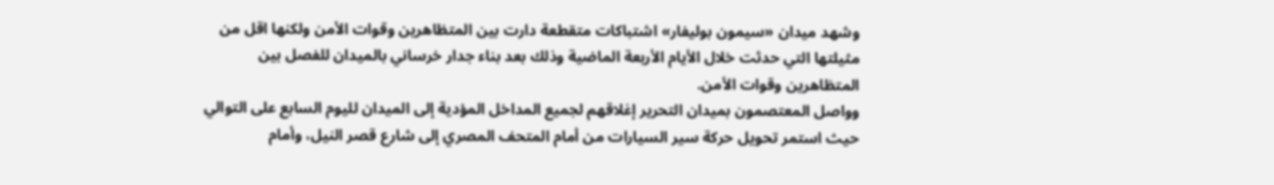وشهد ميدان «سيمون بوليفار» اشتباكات متقطعة دارت بين المتظاهرين وقوات الأمن ولكنها اقل من مثيلتها التي حدثت خلال الأيام الأربعة الماضية وذلك بعد بناء جدار خرساني بالميدان للفصل بين المتظاهرين وقوات الأمن.
وواصل المعتصمون بميدان التحرير إغلاقهم لجميع المداخل المؤدية إلى الميدان لليوم السابع على التوالي حيث استمر تحويل حركة سير السيارات من أمام المتحف المصري إلى شارع قصر النيل، وأمام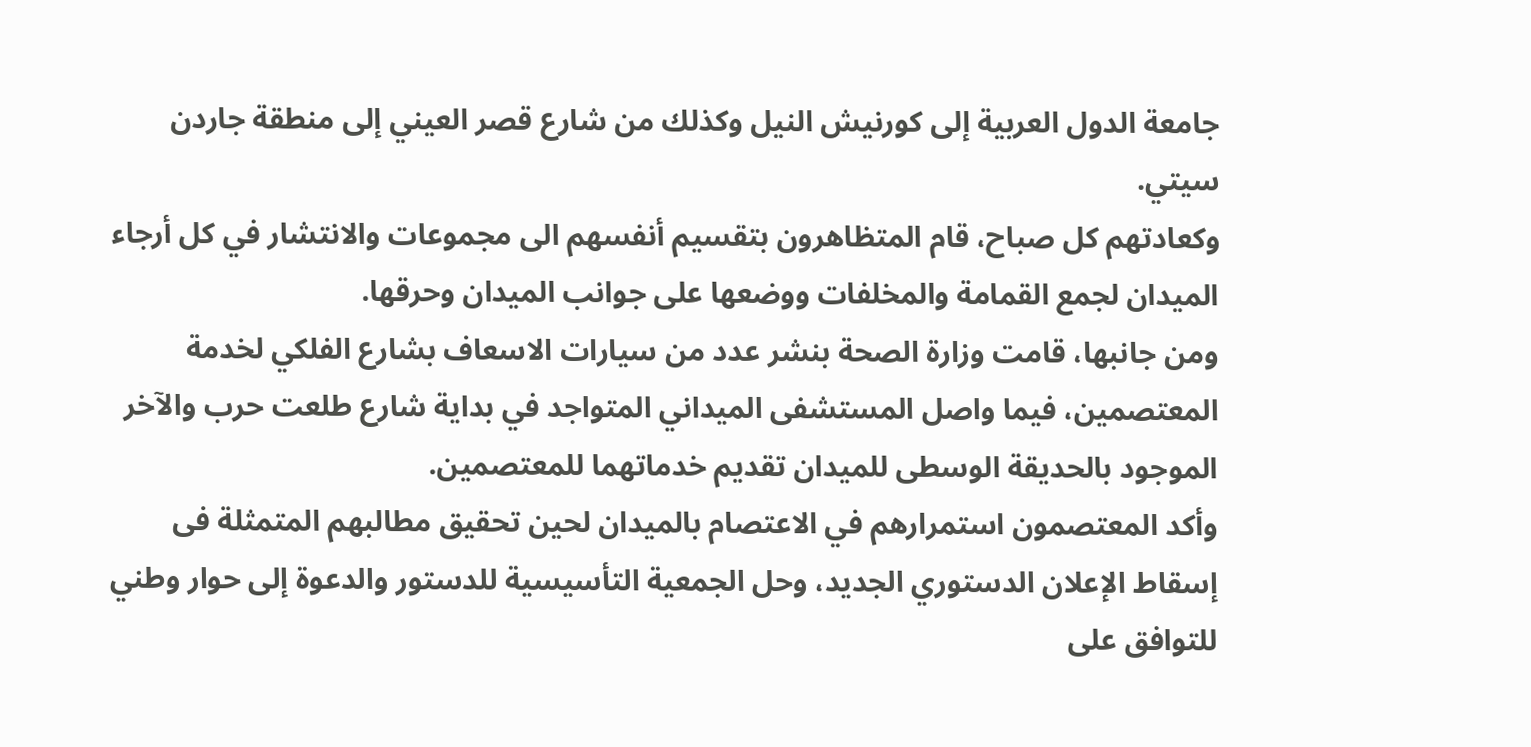جامعة الدول العربية إلى كورنيش النيل وكذلك من شارع قصر العيني إلى منطقة جاردن سيتي.
وكعادتهم كل صباح، قام المتظاهرون بتقسيم أنفسهم الى مجموعات والانتشار في كل أرجاء الميدان لجمع القمامة والمخلفات ووضعها على جوانب الميدان وحرقها.
ومن جانبها، قامت وزارة الصحة بنشر عدد من سيارات الاسعاف بشارع الفلكي لخدمة المعتصمين، فيما واصل المستشفى الميداني المتواجد في بداية شارع طلعت حرب والآخر الموجود بالحديقة الوسطى للميدان تقديم خدماتهما للمعتصمين.
وأكد المعتصمون استمرارهم في الاعتصام بالميدان لحين تحقيق مطالبهم المتمثلة فى إسقاط الإعلان الدستوري الجديد، وحل الجمعية التأسيسية للدستور والدعوة إلى حوار وطني للتوافق على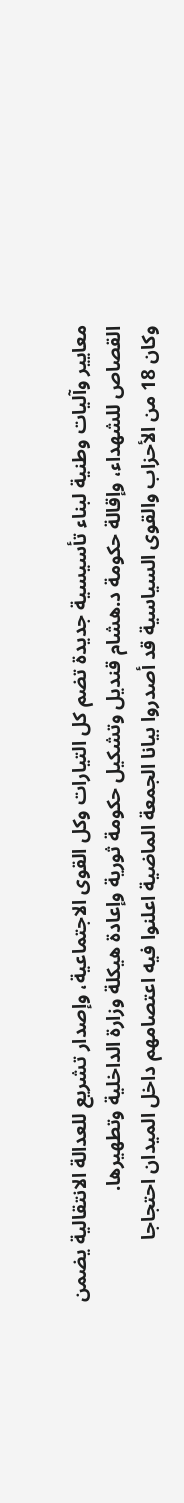معايير وآليات وطنية لبناء تأسيسية جديدة تضم كل التيارات وكل القوى الاجتماعية، وإصدار تشريع للعدالة الانتقالية يضمن القصاص للشهداء، وإقالة حكومة د.هشام قنديل وتشكيل حكومة ثورية وإعادة هيكلة وزارة الداخلية وتطهيرها.
وكان 18 من الأحزاب والقوى السياسية قد أصدروا بيانا الجمعة الماضية اعلنوا فيه اعتصامهم داخل الميدان احتجاجا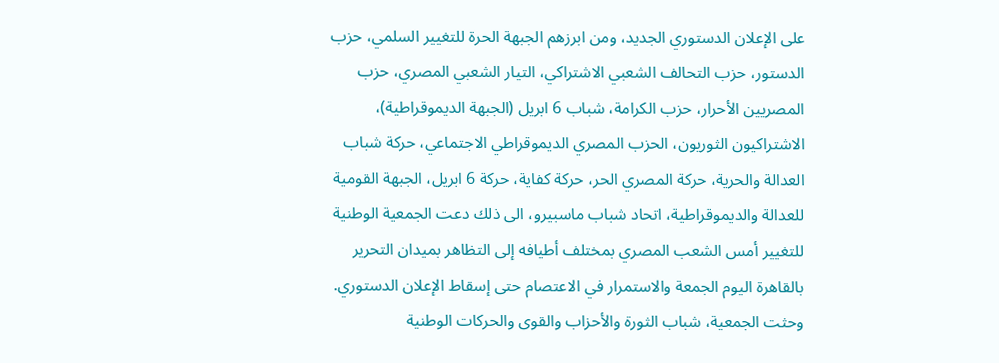على الإعلان الدستوري الجديد، ومن ابرزهم الجبهة الحرة للتغيير السلمي، حزب الدستور، حزب التحالف الشعبي الاشتراكي، التيار الشعبي المصري، حزب المصريين الأحرار، حزب الكرامة، شباب 6 ابريل (الجبهة الديموقراطية)، الاشتراكيون الثوريون، الحزب المصري الديموقراطي الاجتماعي، حركة شباب العدالة والحرية، حركة المصري الحر، حركة كفاية، حركة 6 ابريل، الجبهة القومية للعدالة والديموقراطية، اتحاد شباب ماسبيرو، الى ذلك دعت الجمعية الوطنية للتغيير أمس الشعب المصري بمختلف أطيافه إلى التظاهر بميدان التحرير بالقاهرة اليوم الجمعة والاستمرار في الاعتصام حتى إسقاط الإعلان الدستوري.
وحثت الجمعية، شباب الثورة والأحزاب والقوى والحركات الوطنية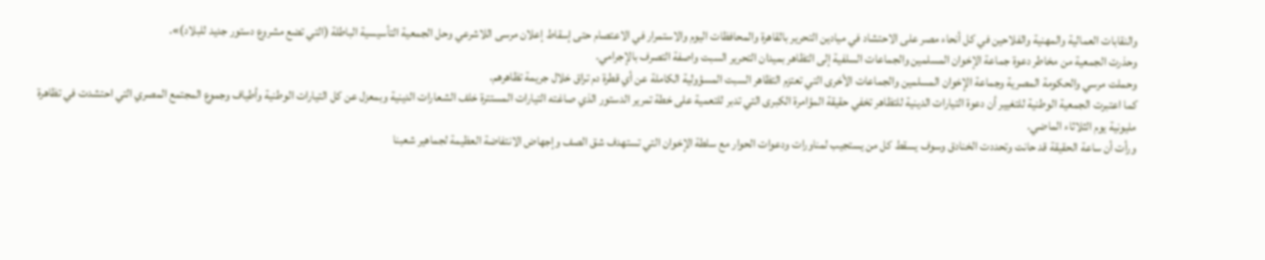والنقابات العمالية والمهنية والفلاحين في كل أنحاء مصر على الاحتشاد في ميادين التحرير بالقاهرة والمحافظات اليوم والاستمرار في الاعتصام حتى إسقاط إعلان مرسى اللاشرعي وحل الجمعية التأسيسية الباطلة (التي تضع مشروع دستور جديد للبلاد)».
وحذرت الجمعية من مخاطر دعوة جماعة الإخوان المسلمين والجماعات السلفية إلى التظاهر بميدان التحرير السبت واصفة التصرف بالإجرامي.
وحملت مرسي والحكومة المصرية وجماعة الإخوان المسلمين والجماعات الأخرى التي تعتزم التظاهر السبت المسؤولية الكاملة عن أي قطرة دم تراق خلال جريمة تظاهرهم.
كما اعتبرت الجمعية الوطنية للتغيير أن دعوة التيارات الدينية للتظاهر تخفي حقيقة المؤامرة الكبرى التي تدبر للتعمية على خطة تمرير الدستور الذي صاغته التيارات المستترة خلف الشعارات الدينية وبمعزل عن كل التيارات الوطنية وأطياف وجموع المجتمع المصري التي احتشدت في تظاهرة مليونية يوم الثلاثاء الماضي.
ورأت أن ساعة الحقيقة قد حانت وتحددت الخنادق وسوف يسقط كل من يستجيب لمناورات ودعوات الحوار مع سلطة الإخوان التي تستهدف شق الصف وإجهاض الانتفاضة العظيمة لجماهير شعبنا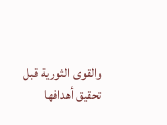والقوى الثورية قبل تحقيق أهدافها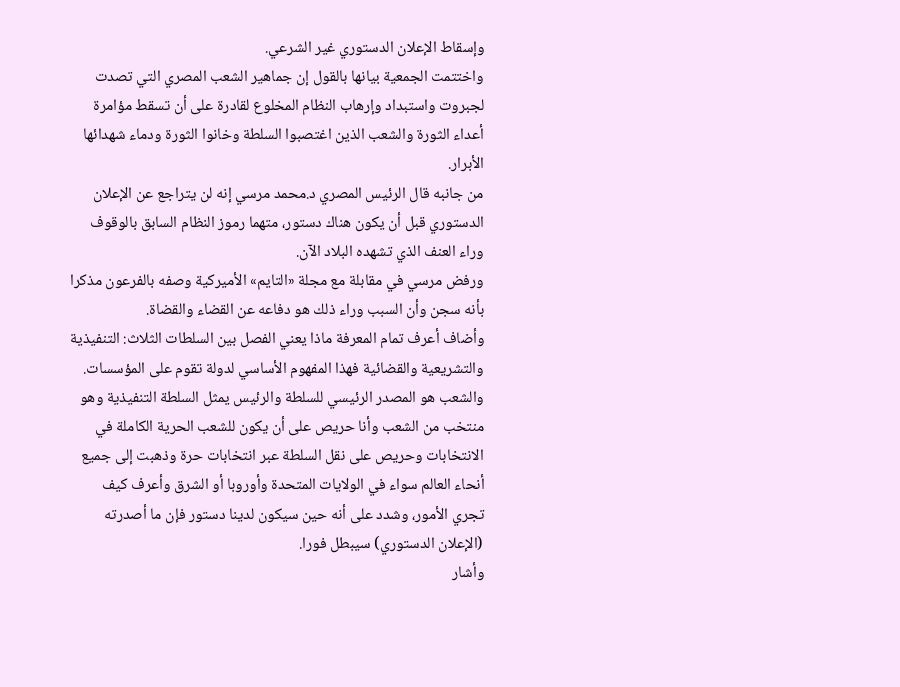وإسقاط الإعلان الدستوري غير الشرعي.
واختتمت الجمعية بيانها بالقول إن جماهير الشعب المصري التي تصدت لجبروت واستبداد وإرهاب النظام المخلوع لقادرة على أن تسقط مؤامرة أعداء الثورة والشعب الذين اغتصبوا السلطة وخانوا الثورة ودماء شهدائها الأبرار.
من جانبه قال الرئيس المصري د.محمد مرسي إنه لن يتراجع عن الإعلان الدستوري قبل أن يكون هناك دستور، متهما رموز النظام السابق بالوقوف وراء العنف الذي تشهده البلاد الآن.
ورفض مرسي في مقابلة مع مجلة «التايم» الأميركية وصفه بالفرعون مذكرا بأنه سجن وأن السبب وراء ذلك هو دفاعه عن القضاء والقضاة.
وأضاف أعرف تمام المعرفة ماذا يعني الفصل بين السلطات الثلاث: التنفيذية والتشريعية والقضائية فهذا المفهوم الأساسي لدولة تقوم على المؤسسات.
والشعب هو المصدر الرئيسي للسلطة والرئيس يمثل السلطة التنفيذية وهو منتخب من الشعب وأنا حريص على أن يكون للشعب الحرية الكاملة في الانتخابات وحريص على نقل السلطة عبر انتخابات حرة وذهبت إلى جميع أنحاء العالم سواء في الولايات المتحدة وأوروبا أو الشرق وأعرف كيف تجري الأمور، وشدد على أنه حين سيكون لدينا دستور فإن ما أصدرته (الإعلان الدستوري) سيبطل فورا.
وأشار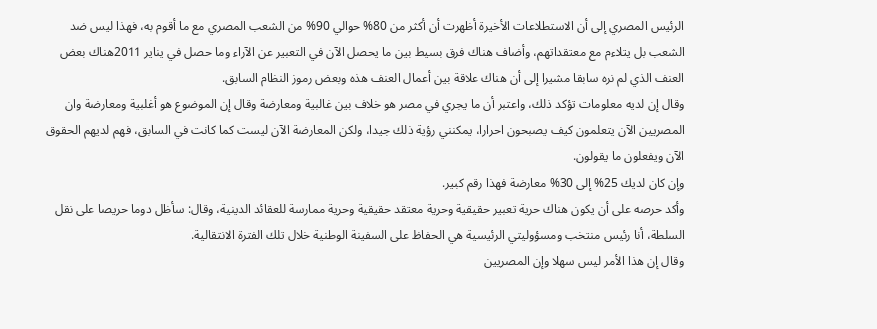الرئيس المصري إلى أن الاستطلاعات الأخيرة أظهرت أن أكثر من 80% حوالي 90% من الشعب المصري مع ما أقوم به، فهذا ليس ضد الشعب بل يتلاءم مع معتقداتهم، وأضاف هناك فرق بسيط بين ما يحصل الآن في التعبير عن الآراء وما حصل في يناير 2011هناك بعض العنف الذي لم نره سابقا مشيرا إلى أن هناك علاقة بين أعمال العنف هذه وبعض رموز النظام السابق.
وقال إن لديه معلومات تؤكد ذلك، واعتبر أن ما يجري في مصر هو خلاف بين غالبية ومعارضة وقال إن الموضوع هو أغلبية ومعارضة وان المصريين الآن يتعلمون كيف يصبحون احرارا، يمكنني رؤية ذلك جيدا، ولكن المعارضة الآن ليست كما كانت في السابق، فهم لديهم الحقوق الآن ويفعلون ما يقولون.
وإن كان لديك 25% إلى 30% معارضة فهذا رقم كبير.
وأكد حرصه على أن يكون هناك حرية تعبير حقيقية وحرية معتقد حقيقية وحرية ممارسة للعقائد الدينية، وقال: سأظل دوما حريصا على نقل السلطة، أنا رئيس منتخب ومسؤوليتي الرئيسية هي الحفاظ على السفينة الوطنية خلال تلك الفترة الانتقالية.
وقال إن هذا الأمر ليس سهلا وإن المصريين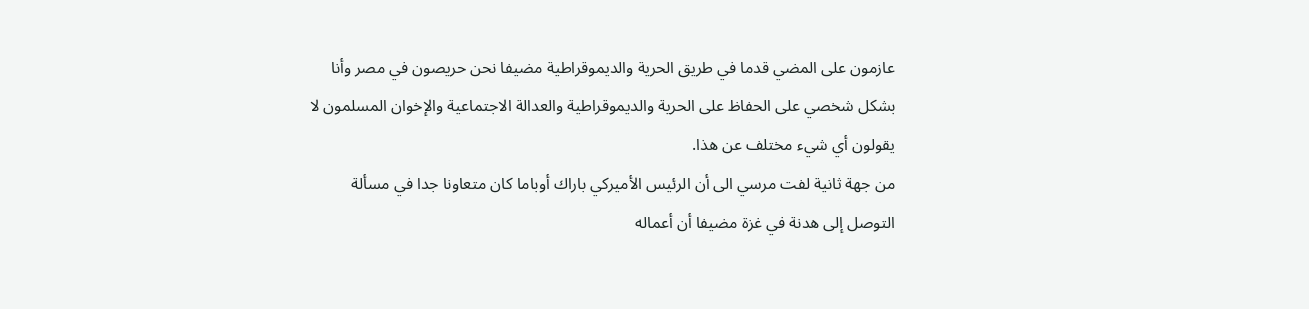عازمون على المضي قدما في طريق الحرية والديموقراطية مضيفا نحن حريصون في مصر وأنا بشكل شخصي على الحفاظ على الحرية والديموقراطية والعدالة الاجتماعية والإخوان المسلمون لا يقولون أي شيء مختلف عن هذا.
من جهة ثانية لفت مرسي الى أن الرئيس الأميركي باراك أوباما كان متعاونا جدا في مسألة التوصل إلى هدنة في غزة مضيفا أن أعماله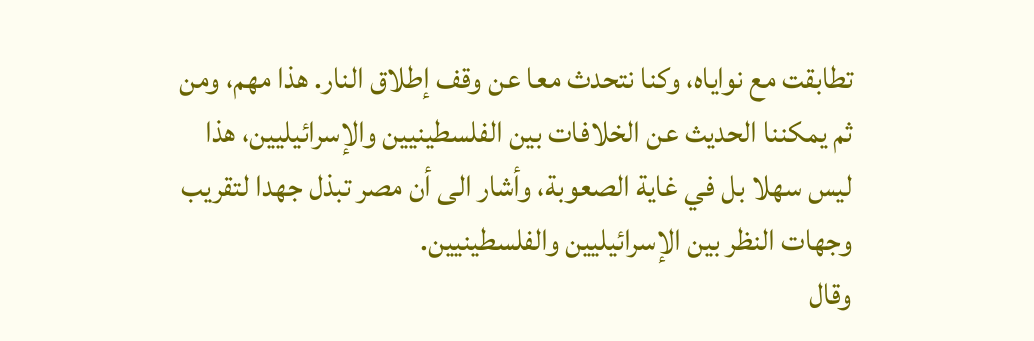تطابقت مع نواياه، وكنا نتحدث معا عن وقف إطلاق النار. هذا مهم، ومن ثم يمكننا الحديث عن الخلافات بين الفلسطينيين والإسرائيليين، هذا ليس سهلا بل في غاية الصعوبة، وأشار الى أن مصر تبذل جهدا لتقريب وجهات النظر بين الإسرائيليين والفلسطينيين.
وقال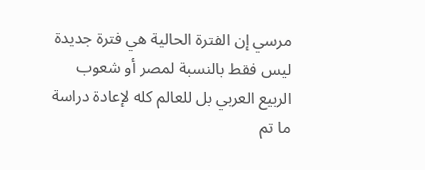مرسي إن الفترة الحالية هي فترة جديدة ليس فقط بالنسبة لمصر أو شعوب الربيع العربي بل للعالم كله لإعادة دراسة ما تم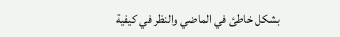بشكل خاطئ في الماضي والنظر في كيفية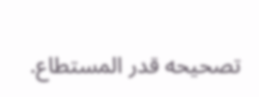تصحيحه قدر المستطاع.